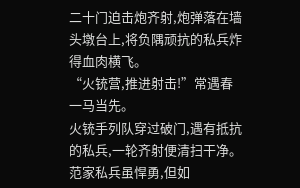二十门迫击炮齐射,炮弹落在墙头墩台上,将负隅顽抗的私兵炸得血肉横飞。
“火铳营,推进射击!”常遇春一马当先。
火铳手列队穿过破门,遇有抵抗的私兵,一轮齐射便清扫干净。范家私兵虽悍勇,但如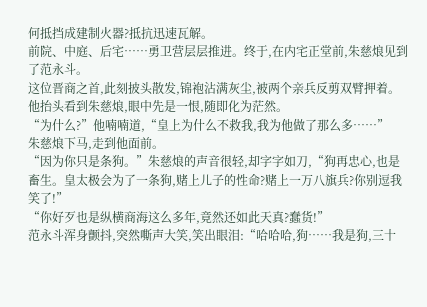何抵挡成建制火器?抵抗迅速瓦解。
前院、中庭、后宅……勇卫营层层推进。终于,在内宅正堂前,朱慈烺见到了范永斗。
这位晋商之首,此刻披头散发,锦袍沾满灰尘,被两个亲兵反剪双臂押着。他抬头看到朱慈烺,眼中先是一恨,随即化为茫然。
“为什么?”他喃喃道,“皇上为什么不救我,我为他做了那么多……”
朱慈烺下马,走到他面前。
“因为你只是条狗。”朱慈烺的声音很轻,却字字如刀,“狗再忠心,也是畜生。皇太极会为了一条狗,赌上儿子的性命?赌上一万八旗兵?你别逗我笑了!”
“你好歹也是纵横商海这么多年,竟然还如此天真?蠢货!”
范永斗浑身颤抖,突然嘶声大笑,笑出眼泪:“哈哈哈,狗……我是狗,三十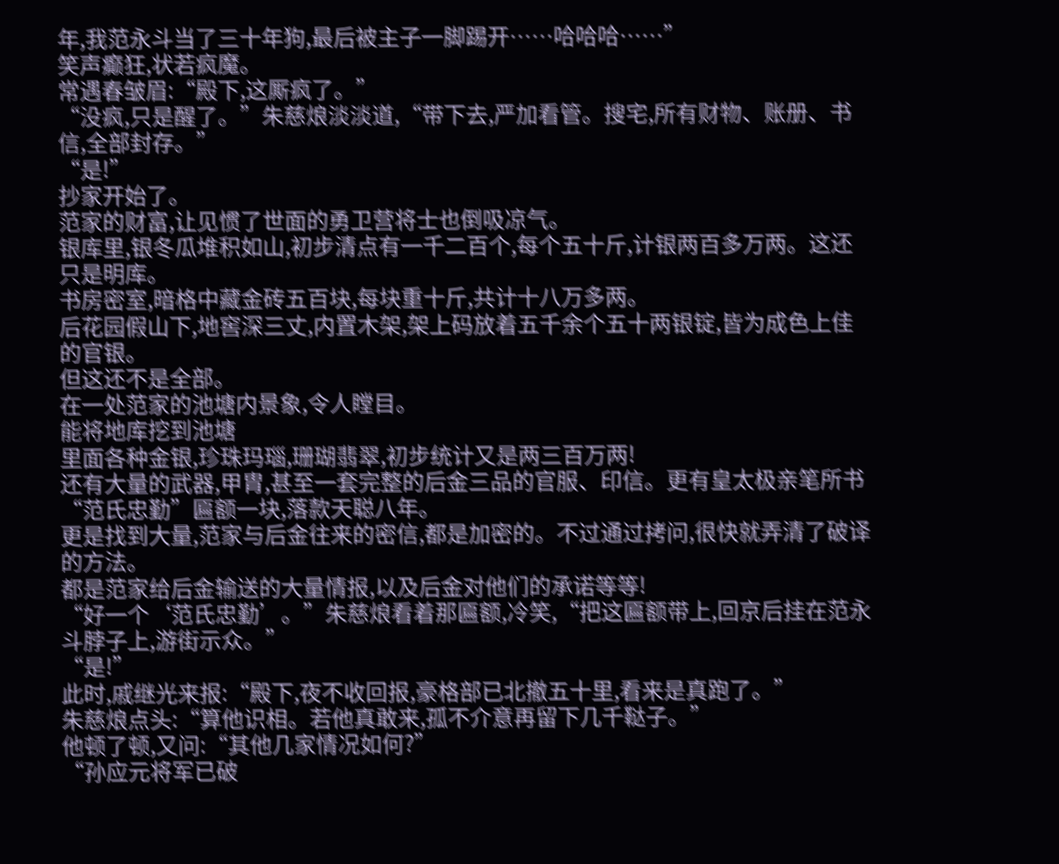年,我范永斗当了三十年狗,最后被主子一脚踢开……哈哈哈……”
笑声癫狂,状若疯魔。
常遇春皱眉:“殿下,这厮疯了。”
“没疯,只是醒了。”朱慈烺淡淡道,“带下去,严加看管。搜宅,所有财物、账册、书信,全部封存。”
“是!”
抄家开始了。
范家的财富,让见惯了世面的勇卫营将士也倒吸凉气。
银库里,银冬瓜堆积如山,初步清点有一千二百个,每个五十斤,计银两百多万两。这还只是明库。
书房密室,暗格中藏金砖五百块,每块重十斤,共计十八万多两。
后花园假山下,地窖深三丈,内置木架,架上码放着五千余个五十两银锭,皆为成色上佳的官银。
但这还不是全部。
在一处范家的池塘内景象,令人瞠目。
能将地库挖到池塘
里面各种金银,珍珠玛瑙,珊瑚翡翠,初步统计又是两三百万两!
还有大量的武器,甲胄,甚至一套完整的后金三品的官服、印信。更有皇太极亲笔所书“范氏忠勤”匾额一块,落款天聪八年。
更是找到大量,范家与后金往来的密信,都是加密的。不过通过拷问,很快就弄清了破译的方法。
都是范家给后金输送的大量情报,以及后金对他们的承诺等等!
“好一个‘范氏忠勤’。”朱慈烺看着那匾额,冷笑,“把这匾额带上,回京后挂在范永斗脖子上,游街示众。”
“是!”
此时,戚继光来报:“殿下,夜不收回报,豪格部已北撤五十里,看来是真跑了。”
朱慈烺点头:“算他识相。若他真敢来,孤不介意再留下几千鞑子。”
他顿了顿,又问:“其他几家情况如何?”
“孙应元将军已破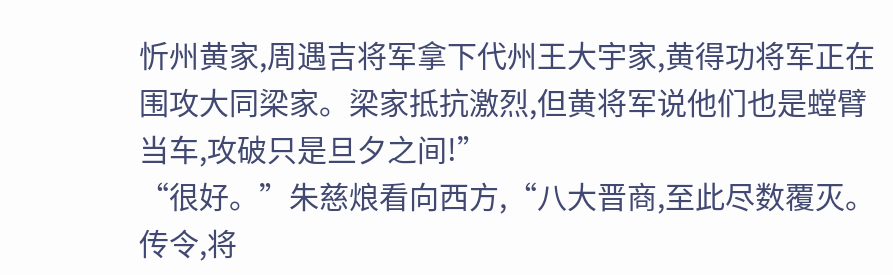忻州黄家,周遇吉将军拿下代州王大宇家,黄得功将军正在围攻大同梁家。梁家抵抗激烈,但黄将军说他们也是螳臂当车,攻破只是旦夕之间!”
“很好。”朱慈烺看向西方,“八大晋商,至此尽数覆灭。传令,将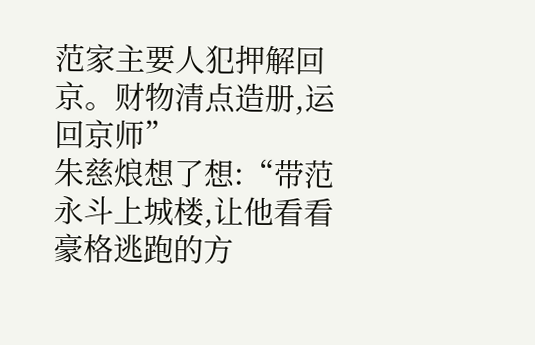范家主要人犯押解回京。财物清点造册,运回京师”
朱慈烺想了想:“带范永斗上城楼,让他看看豪格逃跑的方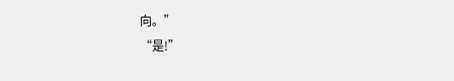向。”
“是!”